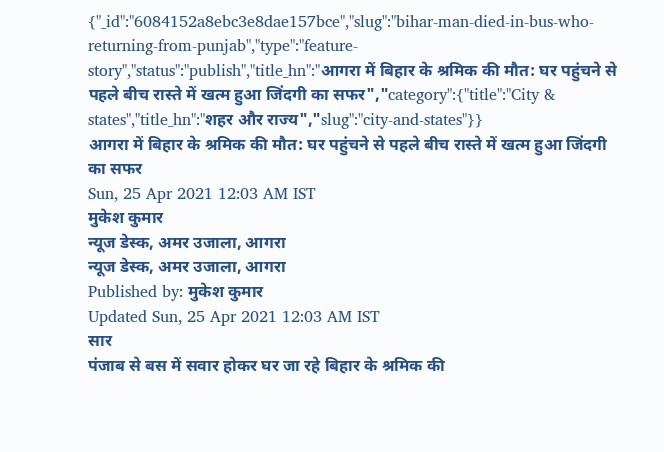{"_id":"6084152a8ebc3e8dae157bce","slug":"bihar-man-died-in-bus-who-returning-from-punjab","type":"feature-story","status":"publish","title_hn":"आगरा में बिहार के श्रमिक की मौत: घर पहुंचने से पहले बीच रास्ते में खत्म हुआ जिंदगी का सफर","category":{"title":"City & states","title_hn":"शहर और राज्य","slug":"city-and-states"}}
आगरा में बिहार के श्रमिक की मौत: घर पहुंचने से पहले बीच रास्ते में खत्म हुआ जिंदगी का सफर
Sun, 25 Apr 2021 12:03 AM IST
मुकेश कुमार
न्यूज डेस्क, अमर उजाला, आगरा
न्यूज डेस्क, अमर उजाला, आगरा
Published by: मुकेश कुमार
Updated Sun, 25 Apr 2021 12:03 AM IST
सार
पंजाब से बस में सवार होकर घर जा रहे बिहार के श्रमिक की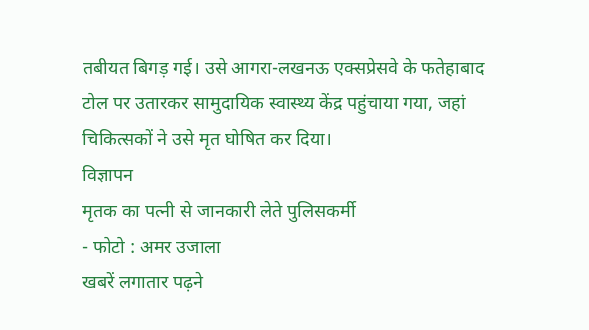तबीयत बिगड़ गई। उसे आगरा-लखनऊ एक्सप्रेसवे के फतेहाबाद टोल पर उतारकर सामुदायिक स्वास्थ्य केंद्र पहुंचाया गया, जहां चिकित्सकों ने उसे मृत घोषित कर दिया।
विज्ञापन
मृतक का पत्नी से जानकारी लेते पुलिसकर्मी
- फोटो : अमर उजाला
खबरें लगातार पढ़ने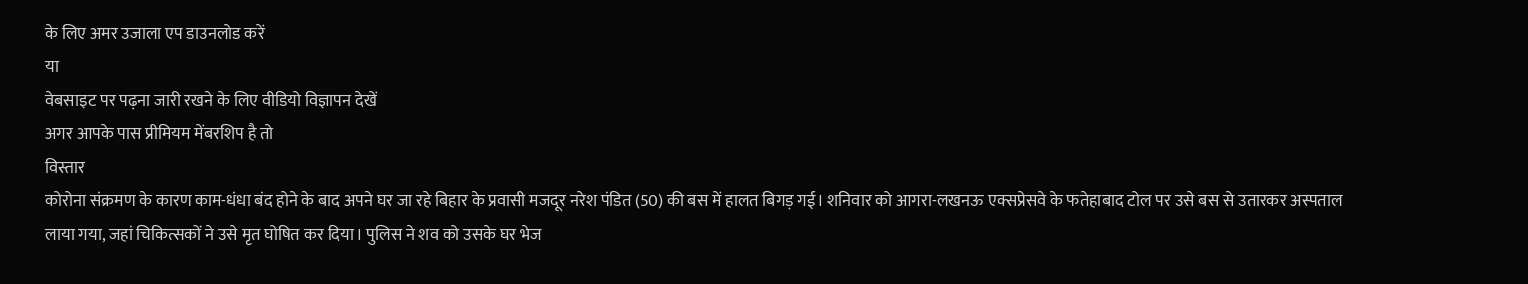के लिए अमर उजाला एप डाउनलोड करें
या
वेबसाइट पर पढ़ना जारी रखने के लिए वीडियो विज्ञापन देखें
अगर आपके पास प्रीमियम मेंबरशिप है तो
विस्तार
कोरोना संक्रमण के कारण काम-धंधा बंद होने के बाद अपने घर जा रहे बिहार के प्रवासी मजदूर नरेश पंडित (50) की बस में हालत बिगड़ गई। शनिवार को आगरा-लखनऊ एक्सप्रेसवे के फतेहाबाद टोल पर उसे बस से उतारकर अस्पताल लाया गया, जहां चिकित्सकों ने उसे मृत घोषित कर दिया। पुलिस ने शव को उसके घर भेज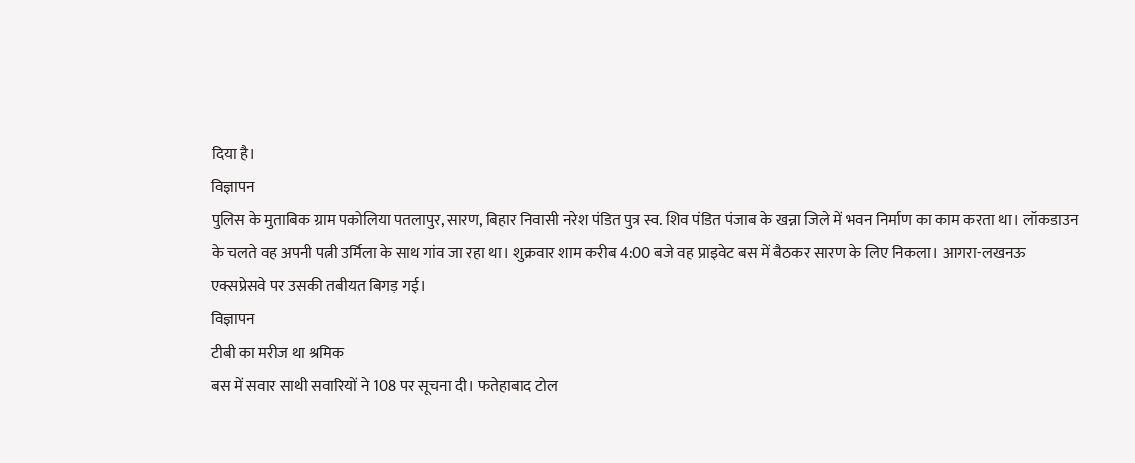दिया है।
विज्ञापन
पुलिस के मुताबिक ग्राम पकोलिया पतलापुर, सारण, बिहार निवासी नरेश पंडित पुत्र स्व. शिव पंडित पंजाब के खन्ना जिले में भवन निर्माण का काम करता था। लॉकडाउन के चलते वह अपनी पत्नी उर्मिला के साथ गांव जा रहा था। शुक्रवार शाम करीब 4:00 बजे वह प्राइवेट बस में बैठकर सारण के लिए निकला। आगरा-लखनऊ एक्सप्रेसवे पर उसकी तबीयत बिगड़ गई।
विज्ञापन
टीबी का मरीज था श्रमिक
बस में सवार साथी सवारियों ने 108 पर सूचना दी। फतेहाबाद टोल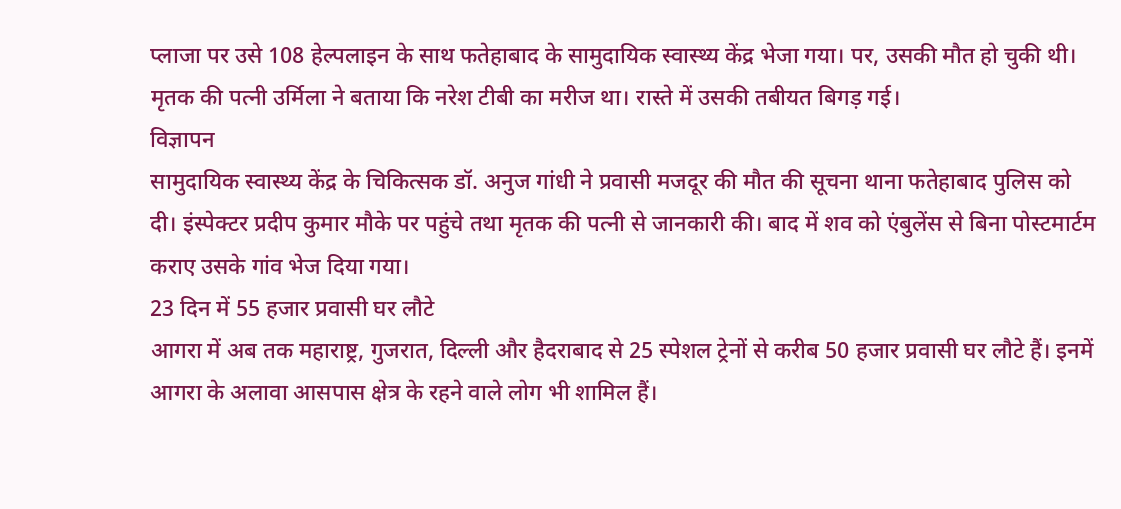प्लाजा पर उसे 108 हेल्पलाइन के साथ फतेहाबाद के सामुदायिक स्वास्थ्य केंद्र भेजा गया। पर, उसकी मौत हो चुकी थी। मृतक की पत्नी उर्मिला ने बताया कि नरेश टीबी का मरीज था। रास्ते में उसकी तबीयत बिगड़ गई।
विज्ञापन
सामुदायिक स्वास्थ्य केंद्र के चिकित्सक डॉ. अनुज गांधी ने प्रवासी मजदूर की मौत की सूचना थाना फतेहाबाद पुलिस को दी। इंस्पेक्टर प्रदीप कुमार मौके पर पहुंचे तथा मृतक की पत्नी से जानकारी की। बाद में शव को एंबुलेंस से बिना पोस्टमार्टम कराए उसके गांव भेज दिया गया।
23 दिन में 55 हजार प्रवासी घर लौटे
आगरा में अब तक महाराष्ट्र, गुजरात, दिल्ली और हैदराबाद से 25 स्पेशल ट्रेनों से करीब 50 हजार प्रवासी घर लौटे हैं। इनमें आगरा के अलावा आसपास क्षेत्र के रहने वाले लोग भी शामिल हैं।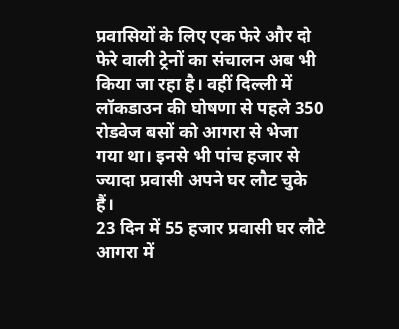प्रवासियों के लिए एक फेरे और दो फेरे वाली ट्रेनों का संचालन अब भी किया जा रहा है। वहीं दिल्ली में लॉकडाउन की घोषणा से पहले 350 रोडवेज बसों को आगरा से भेजा गया था। इनसे भी पांच हजार से ज्यादा प्रवासी अपने घर लौट चुके हैं।
23 दिन में 55 हजार प्रवासी घर लौटे
आगरा में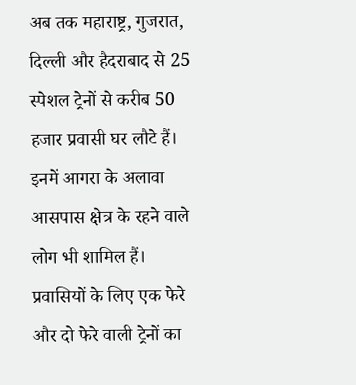अब तक महाराष्ट्र, गुजरात, दिल्ली और हैदराबाद से 25 स्पेशल ट्रेनों से करीब 50 हजार प्रवासी घर लौटे हैं। इनमें आगरा के अलावा आसपास क्षेत्र के रहने वाले लोग भी शामिल हैं। प्रवासियों के लिए एक फेरे और दो फेरे वाली ट्रेनों का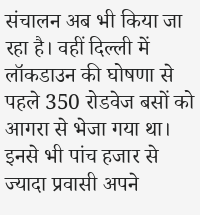संचालन अब भी किया जा रहा है। वहीं दिल्ली में लॉकडाउन की घोषणा से पहले 350 रोडवेज बसों को आगरा से भेजा गया था। इनसे भी पांच हजार से ज्यादा प्रवासी अपने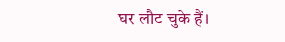घर लौट चुके हैं।